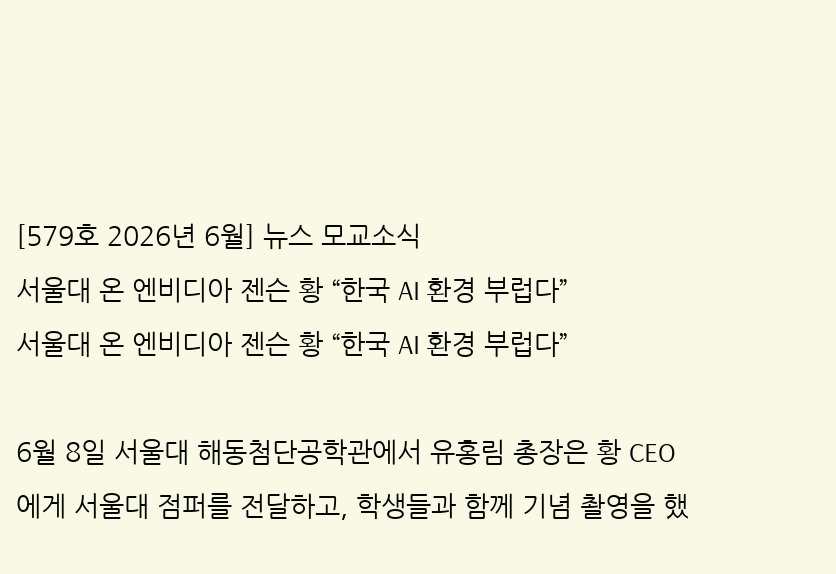[579호 2026년 6월] 뉴스 모교소식
서울대 온 엔비디아 젠슨 황 “한국 AI 환경 부럽다”
서울대 온 엔비디아 젠슨 황 “한국 AI 환경 부럽다”

6월 8일 서울대 해동첨단공학관에서 유홍림 총장은 황 CEO에게 서울대 점퍼를 전달하고, 학생들과 함께 기념 촬영을 했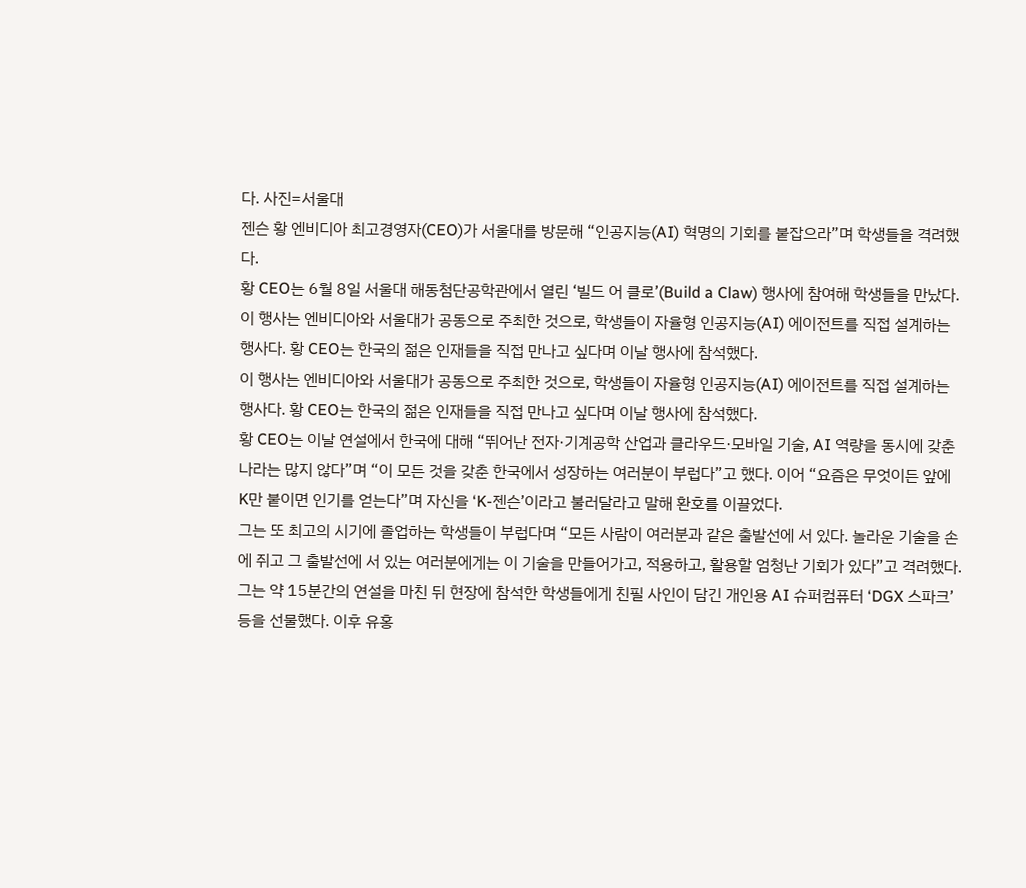다. 사진=서울대
젠슨 황 엔비디아 최고경영자(CEO)가 서울대를 방문해 “인공지능(AI) 혁명의 기회를 붙잡으라”며 학생들을 격려했다.
황 CEO는 6월 8일 서울대 해동첨단공학관에서 열린 ‘빌드 어 클로’(Build a Claw) 행사에 참여해 학생들을 만났다.
이 행사는 엔비디아와 서울대가 공동으로 주최한 것으로, 학생들이 자율형 인공지능(AI) 에이전트를 직접 설계하는 행사다. 황 CEO는 한국의 젊은 인재들을 직접 만나고 싶다며 이날 행사에 참석했다.
이 행사는 엔비디아와 서울대가 공동으로 주최한 것으로, 학생들이 자율형 인공지능(AI) 에이전트를 직접 설계하는 행사다. 황 CEO는 한국의 젊은 인재들을 직접 만나고 싶다며 이날 행사에 참석했다.
황 CEO는 이날 연설에서 한국에 대해 “뛰어난 전자·기계공학 산업과 클라우드·모바일 기술, AI 역량을 동시에 갖춘 나라는 많지 않다”며 “이 모든 것을 갖춘 한국에서 성장하는 여러분이 부럽다”고 했다. 이어 “요즘은 무엇이든 앞에 K만 붙이면 인기를 얻는다”며 자신을 ‘K-젠슨’이라고 불러달라고 말해 환호를 이끌었다.
그는 또 최고의 시기에 졸업하는 학생들이 부럽다며 “모든 사람이 여러분과 같은 출발선에 서 있다. 놀라운 기술을 손에 쥐고 그 출발선에 서 있는 여러분에게는 이 기술을 만들어가고, 적용하고, 활용할 엄청난 기회가 있다”고 격려했다.
그는 약 15분간의 연설을 마친 뒤 현장에 참석한 학생들에게 친필 사인이 담긴 개인용 AI 슈퍼컴퓨터 ‘DGX 스파크’ 등을 선물했다. 이후 유홍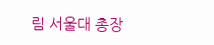림 서울대 총장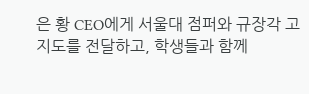은 황 CEO에게 서울대 점퍼와 규장각 고지도를 전달하고, 학생들과 함께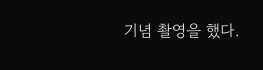기념 촬영을 했다.